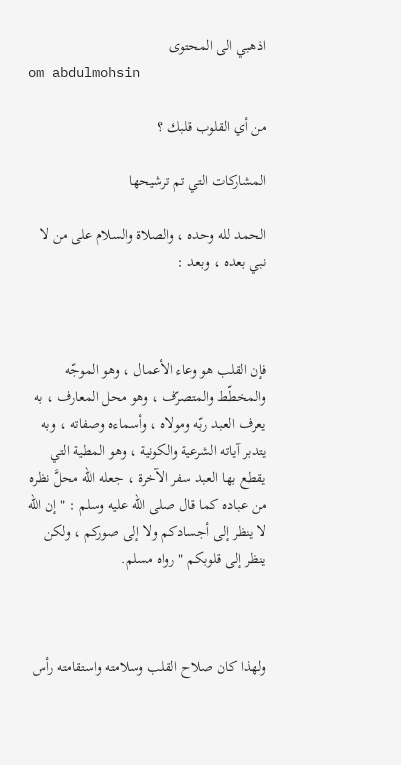اذهبي الى المحتوى
om abdulmohsin

من أي القلوب قلبك ؟

المشاركات التي تم ترشيحها

الحمد لله وحده ، والصلاة والسلام على من لا نبي بعده ، وبعد :



فإن القلب هو وعاء الأعمال ، وهو الموجّه والمخطّط والمتصرّف ، وهو محل المعارف ، به يعرف العبد ربّه ومولاه ، وأسماءه وصفاته ، وبه يتدبر آياته الشرعية والكونية ، وهو المطية التي يقطع بها العبد سفر الآخرة ، جعله الله محلَّ نظره من عباده كما قال صلى الله عليه وسلم : " إن الله لا ينظر إلى أجسادكم ولا إلى صوركم ، ولكن ينظر إلى قلوبكم " رواه مسلم.



ولهذا كان صلاح القلب وسلامته واستقامته رأس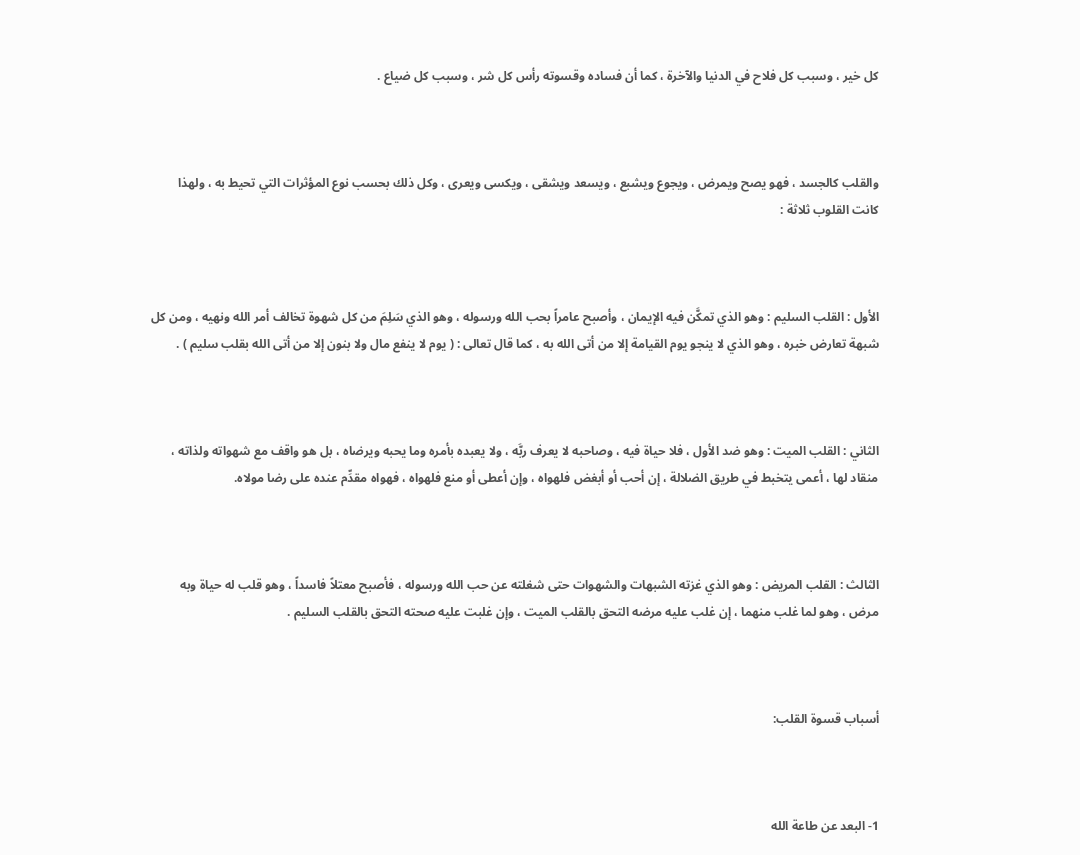كل خير ، وسبب كل فلاح في الدنيا والآخرة ، كما أن فساده وقسوته رأس كل شر ، وسبب كل ضياع .



والقلب كالجسد ، فهو يصح ويمرض ، ويجوع ويشبع ، ويسعد ويشقى ، ويكسى ويعرى ، وكل ذلك بحسب نوع المؤثرات التي تحيط به ، ولهذا كانت القلوب ثلاثة :



الأول : القلب السليم : وهو الذي تمكَّن فيه الإيمان ، وأصبح عامراً بحب الله ورسوله ، وهو الذي سَلِمَ من كل شهوة تخالف أمر الله ونهيه ، ومن كل شبهة تعارض خبره ، وهو الذي لا ينجو يوم القيامة إلا من أتى الله به ، كما قال تعالى : ( يوم لا ينفع مال ولا بنون إلا من أتى الله بقلب سليم ) .



الثاني : القلب الميت : وهو ضد الأول ، فلا حياة فيه ، وصاحبه لا يعرف ربَّه ، ولا يعبده بأمره وما يحبه ويرضاه ، بل هو واقف مع شهواته ولذاته ، منقاد لها ، أعمى يتخبط في طريق الضلالة ، إن أحب أو أبغض فلهواه ، وإن أعطى أو منع فلهواه ، فهواه مقدِّم عنده على رضا مولاه.



الثالث : القلب المريض : وهو الذي غزته الشبهات والشهوات حتى شغلته عن حب الله ورسوله ، فأصبح معتلاً فاسداً ، وهو قلب له حياة وبه مرض ، وهو لما غلب منهما ، إن غلب عليه مرضه التحق بالقلب الميت ، وإن غلبت عليه صحته التحق بالقلب السليم .



أسباب قسوة القلب:



1- البعد عن طاعة الله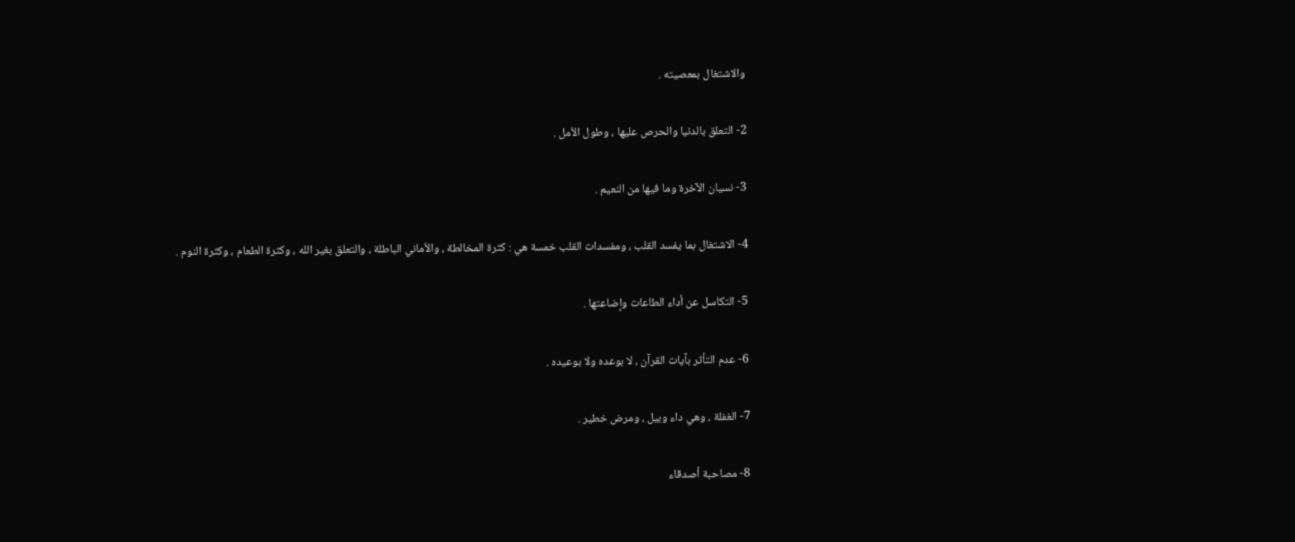والاشتغال بمعصيته .

2- التعلق بالدنيا والحرص عليها ، وطول الأمل .

3- نسيان الآخرة وما فيها من النعيم .

4- الاشتغال بما يفسد القلب ، ومفسدات القلب خمسة هي : كثرة المخالطة ، والأماني الباطلة ، والتعلق بغير الله ، وكثرة الطعام ، وكثرة النوم .

5- التكاسل عن أداء الطاعات وإضاعتها .

6- عدم التأثر بآيات القرآن ، لا بوعده ولا بوعيده .

7- الغفلة ، وهي داء وبيل ، ومرض خطير .

8- مصاحبة أصدقاء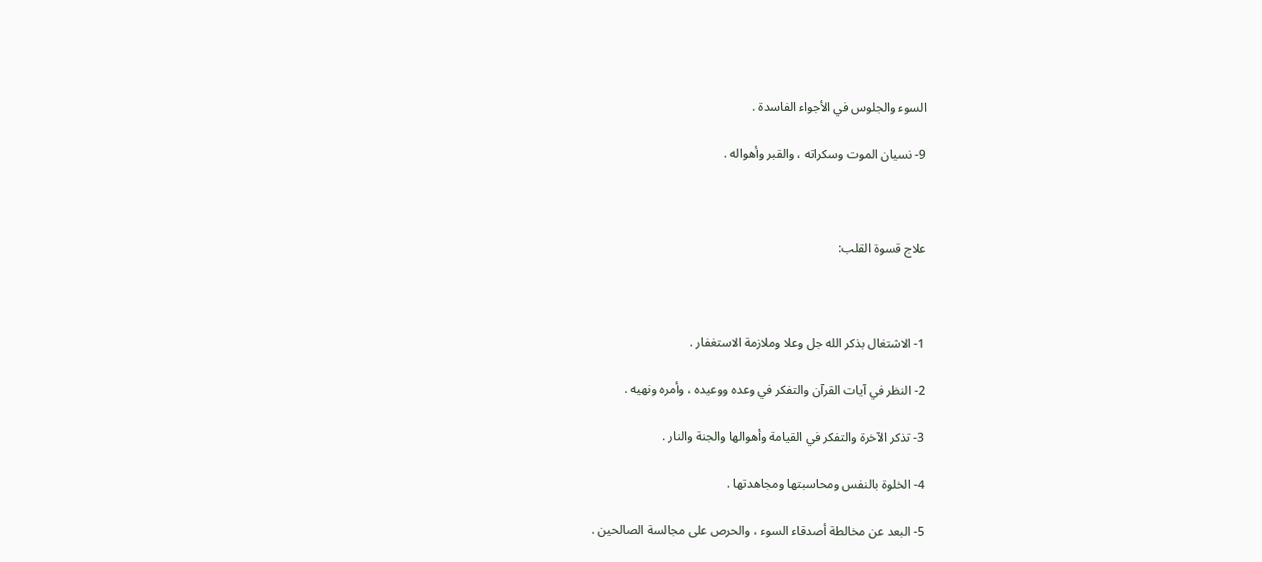السوء والجلوس في الأجواء الفاسدة .

9- نسيان الموت وسكراته ، والقبر وأهواله .



علاج قسوة القلب:



1- الاشتغال بذكر الله جل وعلا وملازمة الاستغفار .

2- النظر في آيات القرآن والتفكر في وعده ووعيده ، وأمره ونهيه .

3- تذكر الآخرة والتفكر في القيامة وأهوالها والجنة والنار .

4- الخلوة بالنفس ومحاسبتها ومجاهدتها .

5- البعد عن مخالطة أصدقاء السوء ، والحرص على مجالسة الصالحين .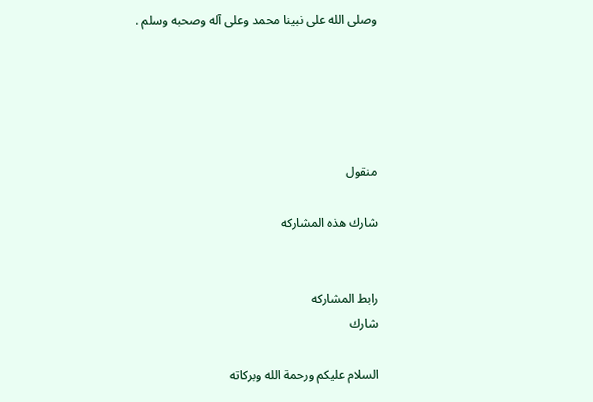وصلى الله على نبينا محمد وعلى آله وصحبه وسلم .





منقول

شارك هذه المشاركه


رابط المشاركه
شارك

السلام عليكم ورحمة الله وبركاته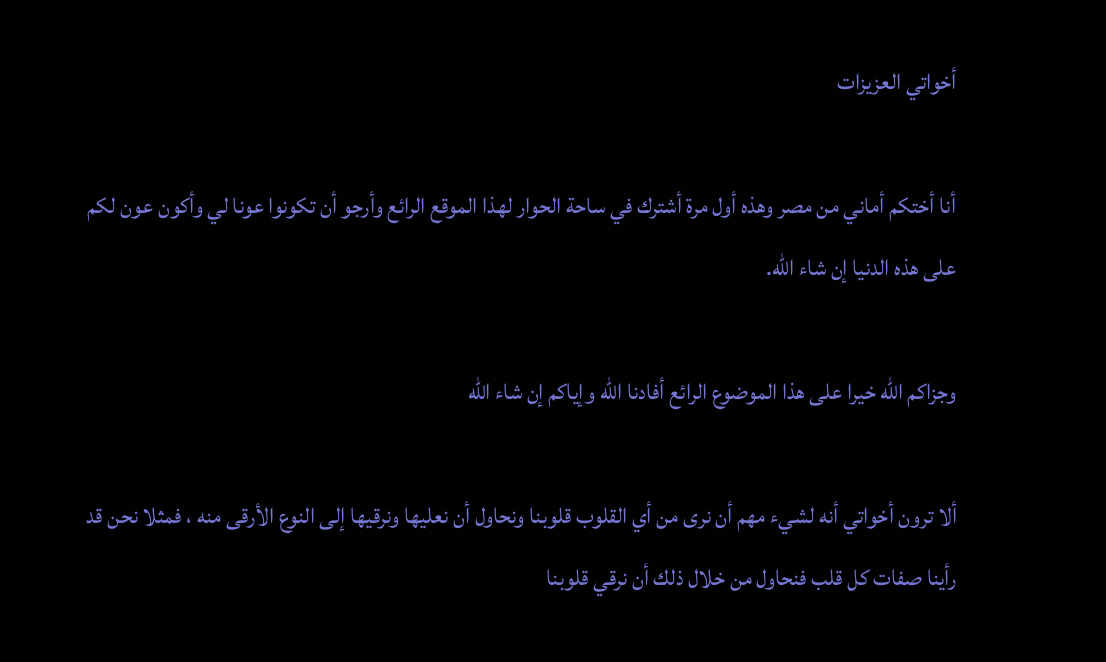أخواتي العزيزات

أنا أختكم أماني من مصر وهذه أول مرة أشترك في ساحة الحوار لهذا الموقع الرائع وأرجو أن تكونوا عونا لي وأكون عون لكم على هذه الدنيا إن شاء الله.

وجزاكم الله خيرا على هذا الموضوع الرائع أفادنا الله وإياكم إن شاء الله

ألا ترون أخواتي أنه لشيء مهم أن نرى من أي القلوب قلوبنا ونحاول أن نعليها ونرقيها إلى النوع الأرقى منه ، فمثلا نحن قد رأينا صفات كل قلب فنحاول من خلال ذلك أن نرقي قلوبنا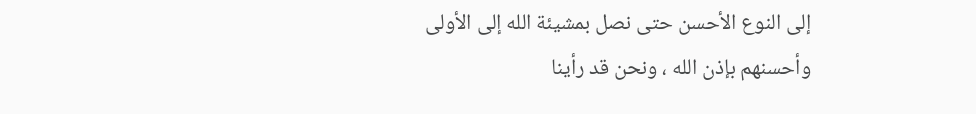إلى النوع الأحسن حتى نصل بمشيئة الله إلى الأولى وأحسنهم بإذن الله ، ونحن قد رأينا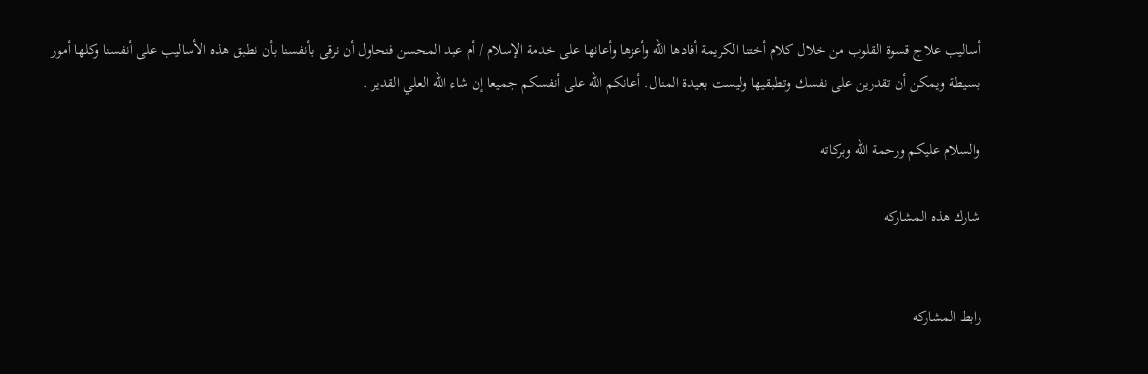أساليب علاج قسوة القلوب من خلال كلام أختنا الكريمة أفادها الله وأعزها وأعانها على خدمة الإسلام / أم عبد المحسن فنحاول أن نرقى بأنفسنا بأن نطبق هذه الأساليب على أنفسنا وكلها أمور بسيطة ويمكن أن تقدرين على نفسك وتطبقيها وليست بعيدة المنال. أعانكم الله على أنفسكم جميعا إن شاء الله العلي القدير .

والسلام عليكم ورحمة الله وبركاته

شارك هذه المشاركه


رابط المشاركه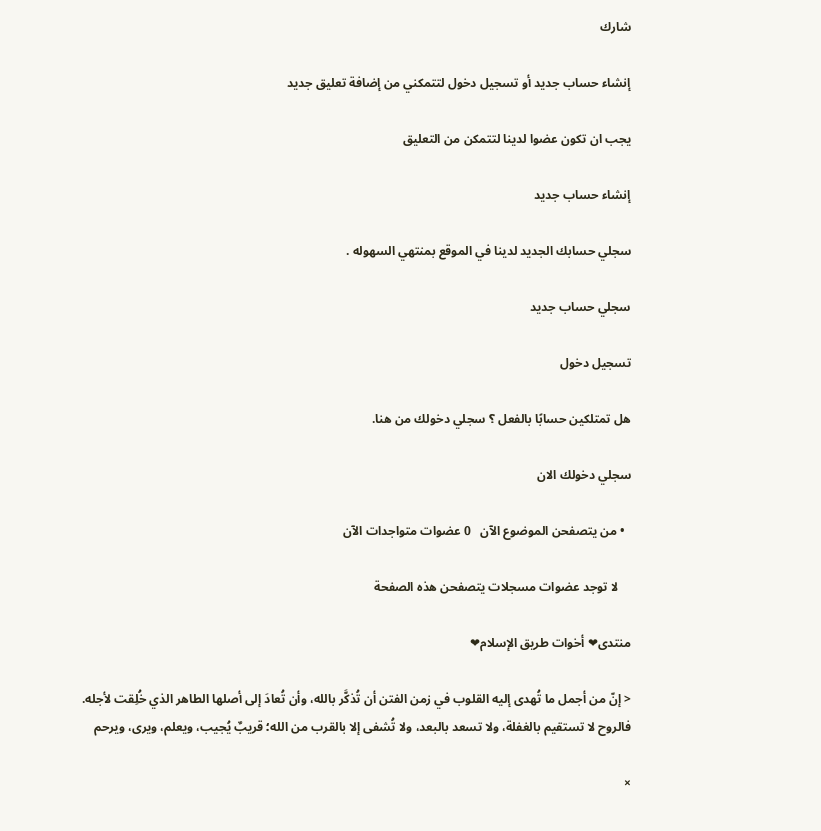شارك

إنشاء حساب جديد أو تسجيل دخول لتتمكني من إضافة تعليق جديد

يجب ان تكون عضوا لدينا لتتمكن من التعليق

إنشاء حساب جديد

سجلي حسابك الجديد لدينا في الموقع بمنتهي السهوله .

سجلي حساب جديد

تسجيل دخول

هل تمتلكين حسابًا بالفعل ؟ سجلي دخولك من هنا.

سجلي دخولك الان

  • من يتصفحن الموضوع الآن   0 عضوات متواجدات الآن

    لا توجد عضوات مسجلات يتصفحن هذه الصفحة

منتدى❤ أخوات طريق الإسلام❤

< إنّ من أجمل ما تُهدى إليه القلوب في زمن الفتن أن تُذكَّر بالله، وأن تُعادَ إلى أصلها الطاهر الذي خُلِقت لأجله. فالروح لا تستقيم بالغفلة، ولا تسعد بالبعد، ولا تُشفى إلا بالقرب من الله؛ قريبٌ يُجيب، ويعلم، ويرى، ويرحم

×